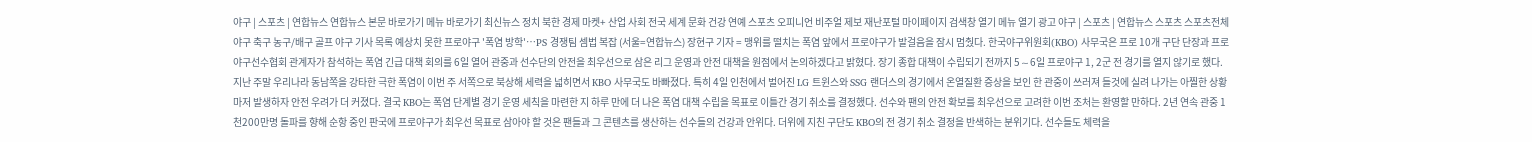야구 | 스포츠 | 연합뉴스 연합뉴스 본문 바로가기 메뉴 바로가기 최신뉴스 정치 북한 경제 마켓+ 산업 사회 전국 세계 문화 건강 연예 스포츠 오피니언 비주얼 제보 재난포털 마이페이지 검색창 열기 메뉴 열기 광고 야구 | 스포츠 | 연합뉴스 스포츠 스포츠전체 야구 축구 농구/배구 골프 야구 기사 목록 예상치 못한 프로야구 '폭염 방학'…PS 경쟁팀 셈법 복잡 (서울=연합뉴스) 장현구 기자 = 맹위를 떨치는 폭염 앞에서 프로야구가 발걸음을 잠시 멈췄다. 한국야구위원회(KBO) 사무국은 프로 10개 구단 단장과 프로야구선수협회 관계자가 참석하는 폭염 긴급 대책 회의를 6일 열어 관중과 선수단의 안전을 최우선으로 삼은 리그 운영과 안전 대책을 원점에서 논의하겠다고 밝혔다. 장기 종합 대책이 수립되기 전까지 5∼6일 프로야구 1, 2군 전 경기를 열지 않기로 했다. 지난 주말 우리나라 동남쪽을 강타한 극한 폭염이 이번 주 서쪽으로 북상해 세력을 넓히면서 KBO 사무국도 바빠졌다. 특히 4일 인천에서 벌어진 LG 트윈스와 SSG 랜더스의 경기에서 온열질환 증상을 보인 한 관중이 쓰러져 들것에 실려 나가는 아찔한 상황마저 발생하자 안전 우려가 더 커졌다. 결국 KBO는 폭염 단계별 경기 운영 세칙을 마련한 지 하루 만에 더 나은 폭염 대책 수립을 목표로 이틀간 경기 취소를 결정했다. 선수와 팬의 안전 확보를 최우선으로 고려한 이번 조처는 환영할 만하다. 2년 연속 관중 1천200만명 돌파를 향해 순항 중인 판국에 프로야구가 최우선 목표로 삼아야 할 것은 팬들과 그 콘텐츠를 생산하는 선수들의 건강과 안위다. 더위에 지친 구단도 KBO의 전 경기 취소 결정을 반색하는 분위기다. 선수들도 체력을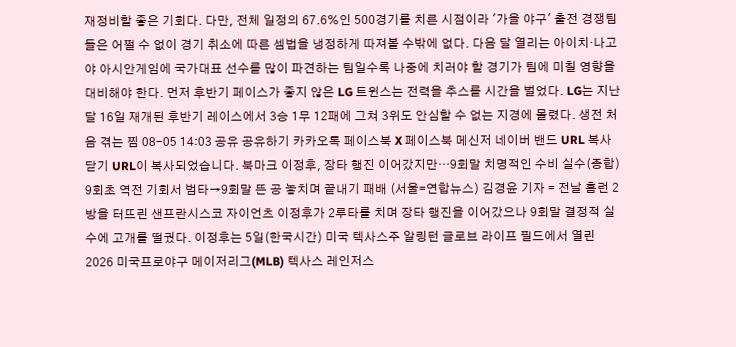재정비할 좋은 기회다. 다만, 전체 일정의 67.6%인 500경기를 치른 시점이라 '가을 야구' 출전 경쟁팀들은 어쩔 수 없이 경기 취소에 따른 셈법을 냉정하게 따져볼 수밖에 없다. 다음 달 열리는 아이치·나고야 아시안게임에 국가대표 선수를 많이 파견하는 팀일수록 나중에 치러야 할 경기가 팀에 미칠 영향을 대비해야 한다. 먼저 후반기 페이스가 좋지 않은 LG 트윈스는 전력을 추스를 시간을 벌었다. LG는 지난달 16일 재개된 후반기 레이스에서 3승 1무 12패에 그쳐 3위도 안심할 수 없는 지경에 몰렸다. 생전 처음 겪는 찜 08-05 14:03 공유 공유하기 카카오톡 페이스북 X 페이스북 메신저 네이버 밴드 URL 복사 닫기 URL이 복사되었습니다. 북마크 이정후, 장타 행진 이어갔지만…9회말 치명적인 수비 실수(종합) 9회초 역전 기회서 범타→9회말 뜬 공 놓치며 끝내기 패배 (서울=연합뉴스) 김경윤 기자 = 전날 홈런 2방을 터뜨린 샌프란시스코 자이언츠 이정후가 2루타를 치며 장타 행진을 이어갔으나 9회말 결정적 실수에 고개를 떨궜다. 이정후는 5일(한국시간) 미국 텍사스주 알링턴 글로브 라이프 필드에서 열린 2026 미국프로야구 메이저리그(MLB) 텍사스 레인저스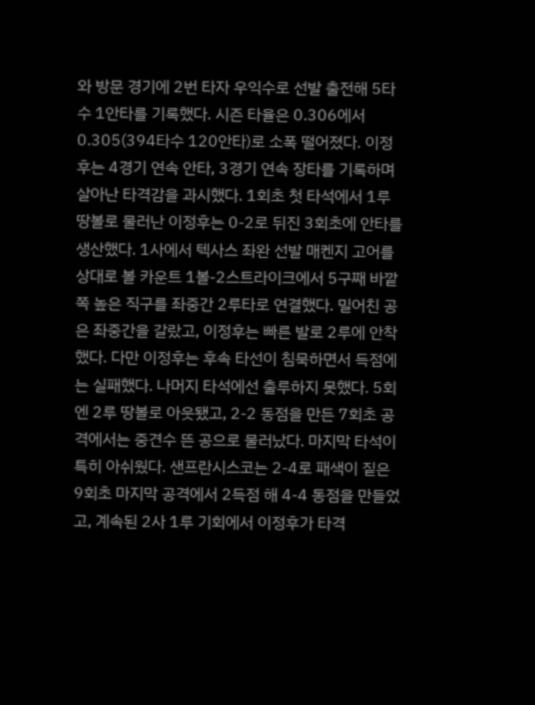와 방문 경기에 2번 타자 우익수로 선발 출전해 5타수 1안타를 기록했다. 시즌 타율은 0.306에서 0.305(394타수 120안타)로 소폭 떨어졌다. 이정후는 4경기 연속 안타, 3경기 연속 장타를 기록하며 살아난 타격감을 과시했다. 1회초 첫 타석에서 1루 땅볼로 물러난 이정후는 0-2로 뒤진 3회초에 안타를 생산했다. 1사에서 텍사스 좌완 선발 매켄지 고어를 상대로 볼 카운트 1볼-2스트라이크에서 5구째 바깥쪽 높은 직구를 좌중간 2루타로 연결했다. 밀어친 공은 좌중간을 갈랐고, 이정후는 빠른 발로 2루에 안착했다. 다만 이정후는 후속 타선이 침묵하면서 득점에는 실패했다. 나머지 타석에선 출루하지 못했다. 5회엔 2루 땅볼로 아웃됐고, 2-2 동점을 만든 7회초 공격에서는 중견수 뜬 공으로 물러났다. 마지막 타석이 특히 아쉬웠다. 샌프란시스코는 2-4로 패색이 짙은 9회초 마지막 공격에서 2득점 해 4-4 동점을 만들었고, 계속된 2사 1루 기회에서 이정후가 타격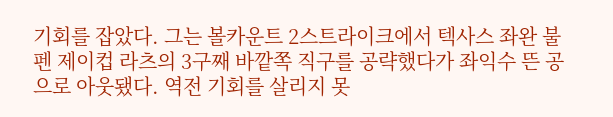기회를 잡았다. 그는 볼카운트 2스트라이크에서 텍사스 좌완 불펜 제이컵 라츠의 3구째 바깥쪽 직구를 공략했다가 좌익수 뜬 공으로 아웃됐다. 역전 기회를 살리지 못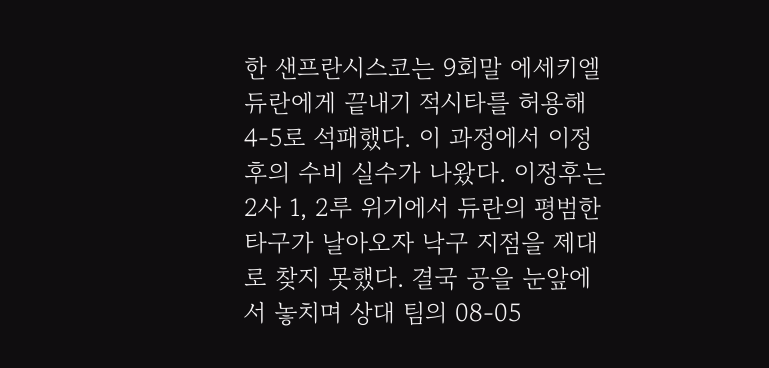한 샌프란시스코는 9회말 에세키엘 듀란에게 끝내기 적시타를 허용해 4-5로 석패했다. 이 과정에서 이정후의 수비 실수가 나왔다. 이정후는 2사 1, 2루 위기에서 듀란의 평범한 타구가 날아오자 낙구 지점을 제대로 찾지 못했다. 결국 공을 눈앞에서 놓치며 상대 팀의 08-05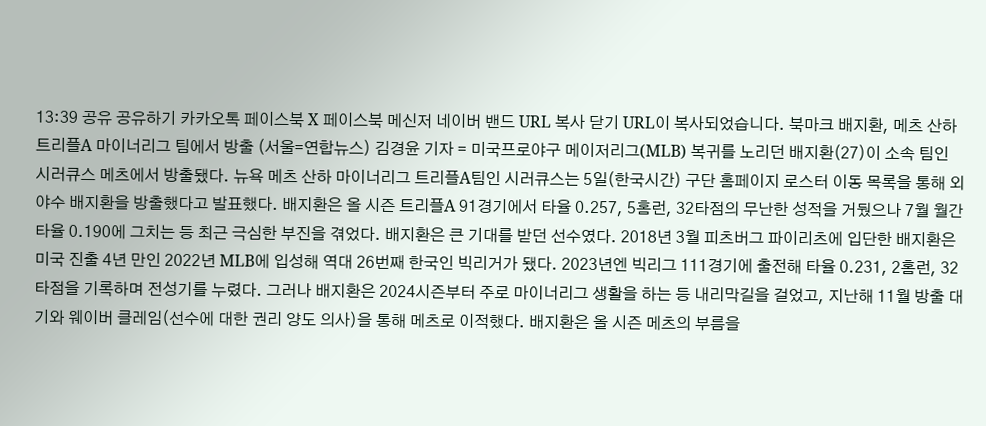13:39 공유 공유하기 카카오톡 페이스북 X 페이스북 메신저 네이버 밴드 URL 복사 닫기 URL이 복사되었습니다. 북마크 배지환, 메츠 산하 트리플A 마이너리그 팀에서 방출 (서울=연합뉴스) 김경윤 기자 = 미국프로야구 메이저리그(MLB) 복귀를 노리던 배지환(27)이 소속 팀인 시러큐스 메츠에서 방출됐다. 뉴욕 메츠 산하 마이너리그 트리플A팀인 시러큐스는 5일(한국시간) 구단 홈페이지 로스터 이동 목록을 통해 외야수 배지환을 방출했다고 발표했다. 배지환은 올 시즌 트리플A 91경기에서 타율 0.257, 5홈런, 32타점의 무난한 성적을 거뒀으나 7월 월간 타율 0.190에 그치는 등 최근 극심한 부진을 겪었다. 배지환은 큰 기대를 받던 선수였다. 2018년 3월 피츠버그 파이리츠에 입단한 배지환은 미국 진출 4년 만인 2022년 MLB에 입성해 역대 26번째 한국인 빅리거가 됐다. 2023년엔 빅리그 111경기에 출전해 타율 0.231, 2홈런, 32타점을 기록하며 전성기를 누렸다. 그러나 배지환은 2024시즌부터 주로 마이너리그 생활을 하는 등 내리막길을 걸었고, 지난해 11월 방출 대기와 웨이버 클레임(선수에 대한 권리 양도 의사)을 통해 메츠로 이적했다. 배지환은 올 시즌 메츠의 부름을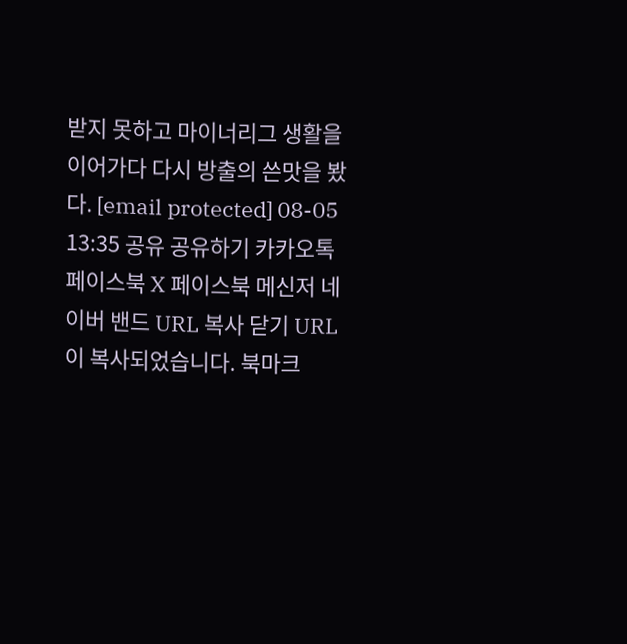받지 못하고 마이너리그 생활을 이어가다 다시 방출의 쓴맛을 봤다. [email protected] 08-05 13:35 공유 공유하기 카카오톡 페이스북 X 페이스북 메신저 네이버 밴드 URL 복사 닫기 URL이 복사되었습니다. 북마크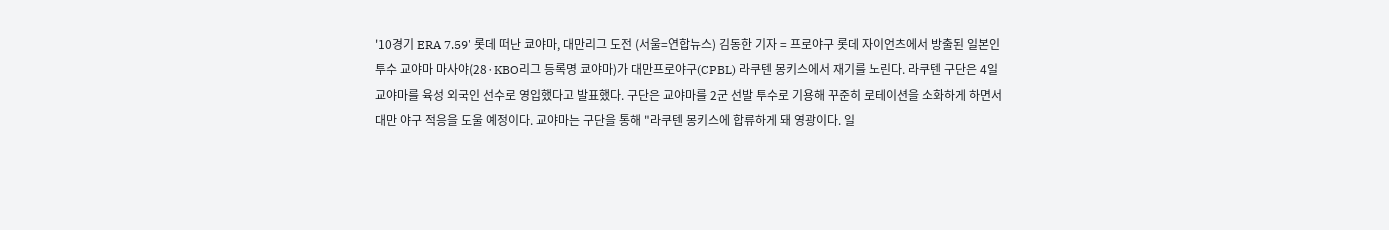'10경기 ERA 7.59' 롯데 떠난 쿄야마, 대만리그 도전 (서울=연합뉴스) 김동한 기자 = 프로야구 롯데 자이언츠에서 방출된 일본인 투수 교야마 마사야(28·KBO리그 등록명 쿄야마)가 대만프로야구(CPBL) 라쿠텐 몽키스에서 재기를 노린다. 라쿠텐 구단은 4일 교야마를 육성 외국인 선수로 영입했다고 발표했다. 구단은 교야마를 2군 선발 투수로 기용해 꾸준히 로테이션을 소화하게 하면서 대만 야구 적응을 도울 예정이다. 교야마는 구단을 통해 "라쿠텐 몽키스에 합류하게 돼 영광이다. 일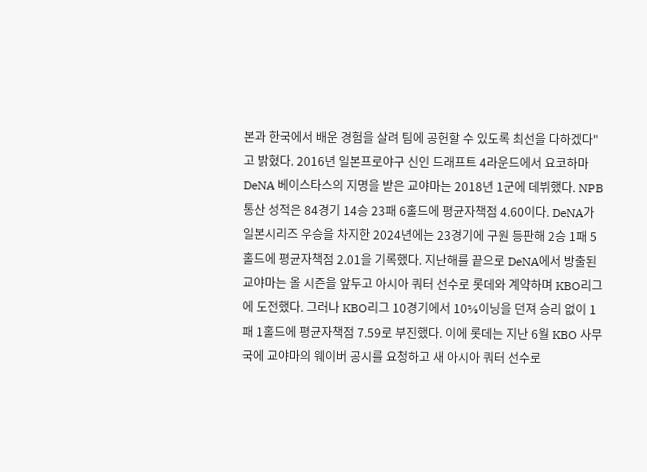본과 한국에서 배운 경험을 살려 팀에 공헌할 수 있도록 최선을 다하겠다"고 밝혔다. 2016년 일본프로야구 신인 드래프트 4라운드에서 요코하마 DeNA 베이스타스의 지명을 받은 교야마는 2018년 1군에 데뷔했다. NPB 통산 성적은 84경기 14승 23패 6홀드에 평균자책점 4.60이다. DeNA가 일본시리즈 우승을 차지한 2024년에는 23경기에 구원 등판해 2승 1패 5홀드에 평균자책점 2.01을 기록했다. 지난해를 끝으로 DeNA에서 방출된 교야마는 올 시즌을 앞두고 아시아 쿼터 선수로 롯데와 계약하며 KBO리그에 도전했다. 그러나 KBO리그 10경기에서 10⅔이닝을 던져 승리 없이 1패 1홀드에 평균자책점 7.59로 부진했다. 이에 롯데는 지난 6월 KBO 사무국에 교야마의 웨이버 공시를 요청하고 새 아시아 쿼터 선수로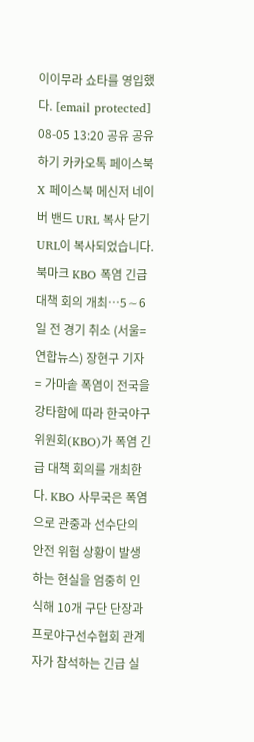이이무라 쇼타를 영입했다. [email protected] 08-05 13:20 공유 공유하기 카카오톡 페이스북 X 페이스북 메신저 네이버 밴드 URL 복사 닫기 URL이 복사되었습니다. 북마크 KBO 폭염 긴급 대책 회의 개최…5∼6일 전 경기 취소 (서울=연합뉴스) 장현구 기자 = 가마솥 폭염이 전국을 강타함에 따라 한국야구위원회(KBO)가 폭염 긴급 대책 회의를 개최한다. KBO 사무국은 폭염으로 관중과 선수단의 안전 위험 상황이 발생하는 현실을 엄중히 인식해 10개 구단 단장과 프로야구선수협회 관계자가 참석하는 긴급 실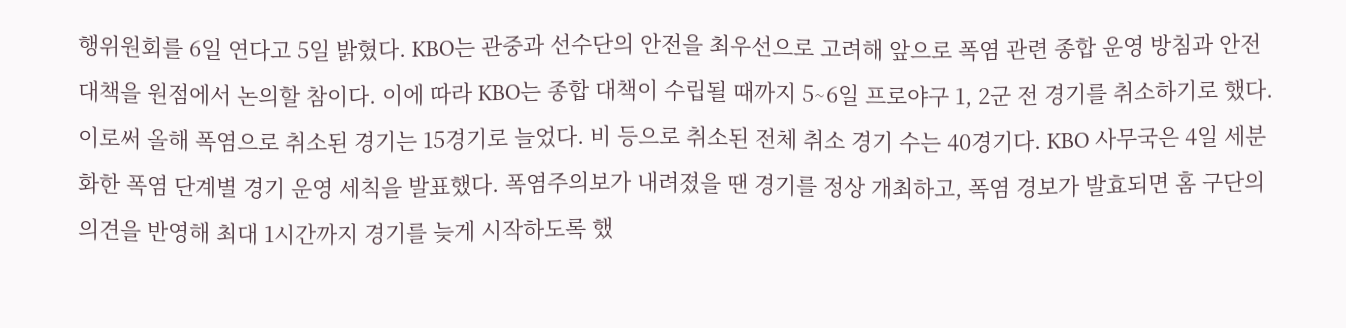행위원회를 6일 연다고 5일 밝혔다. KBO는 관중과 선수단의 안전을 최우선으로 고려해 앞으로 폭염 관련 종합 운영 방침과 안전 대책을 원점에서 논의할 참이다. 이에 따라 KBO는 종합 대책이 수립될 때까지 5∼6일 프로야구 1, 2군 전 경기를 취소하기로 했다. 이로써 올해 폭염으로 취소된 경기는 15경기로 늘었다. 비 등으로 취소된 전체 취소 경기 수는 40경기다. KBO 사무국은 4일 세분화한 폭염 단계별 경기 운영 세칙을 발표했다. 폭염주의보가 내려졌을 땐 경기를 정상 개최하고, 폭염 경보가 발효되면 홈 구단의 의견을 반영해 최대 1시간까지 경기를 늦게 시작하도록 했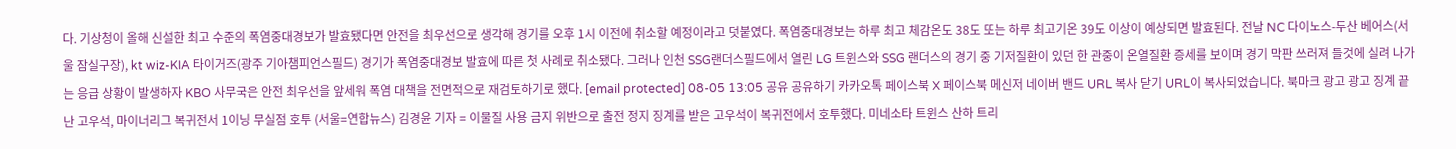다. 기상청이 올해 신설한 최고 수준의 폭염중대경보가 발효됐다면 안전을 최우선으로 생각해 경기를 오후 1시 이전에 취소할 예정이라고 덧붙였다. 폭염중대경보는 하루 최고 체감온도 38도 또는 하루 최고기온 39도 이상이 예상되면 발효된다. 전날 NC 다이노스-두산 베어스(서울 잠실구장), kt wiz-KIA 타이거즈(광주 기아챔피언스필드) 경기가 폭염중대경보 발효에 따른 첫 사례로 취소됐다. 그러나 인천 SSG랜더스필드에서 열린 LG 트윈스와 SSG 랜더스의 경기 중 기저질환이 있던 한 관중이 온열질환 증세를 보이며 경기 막판 쓰러져 들것에 실려 나가는 응급 상황이 발생하자 KBO 사무국은 안전 최우선을 앞세워 폭염 대책을 전면적으로 재검토하기로 했다. [email protected] 08-05 13:05 공유 공유하기 카카오톡 페이스북 X 페이스북 메신저 네이버 밴드 URL 복사 닫기 URL이 복사되었습니다. 북마크 광고 광고 징계 끝난 고우석, 마이너리그 복귀전서 1이닝 무실점 호투 (서울=연합뉴스) 김경윤 기자 = 이물질 사용 금지 위반으로 출전 정지 징계를 받은 고우석이 복귀전에서 호투했다. 미네소타 트윈스 산하 트리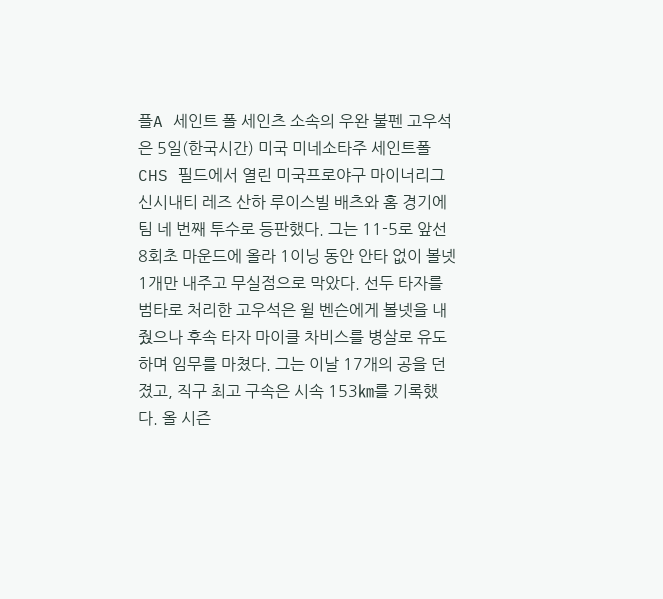플A 세인트 폴 세인츠 소속의 우완 불펜 고우석은 5일(한국시간) 미국 미네소타주 세인트폴 CHS 필드에서 열린 미국프로야구 마이너리그 신시내티 레즈 산하 루이스빌 배츠와 홈 경기에 팀 네 번째 투수로 등판했다. 그는 11-5로 앞선 8회초 마운드에 올라 1이닝 동안 안타 없이 볼넷 1개만 내주고 무실점으로 막았다. 선두 타자를 범타로 처리한 고우석은 윌 벤슨에게 볼넷을 내줬으나 후속 타자 마이클 차비스를 병살로 유도하며 임무를 마쳤다. 그는 이날 17개의 공을 던졌고, 직구 최고 구속은 시속 153㎞를 기록했다. 올 시즌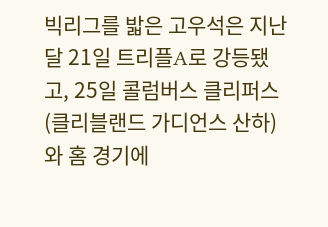빅리그를 밟은 고우석은 지난 달 21일 트리플A로 강등됐고, 25일 콜럼버스 클리퍼스(클리블랜드 가디언스 산하)와 홈 경기에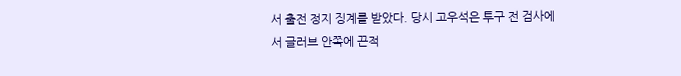서 출전 정지 징계를 받았다. 당시 고우석은 투구 전 검사에서 글러브 안쪽에 끈적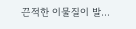끈적한 이물질이 발…